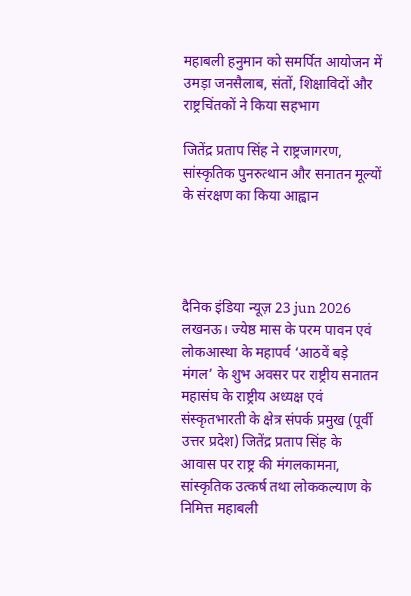महाबली हनुमान को समर्पित आयोजन में उमड़ा जनसैलाब, संतों, शिक्षाविदों और राष्ट्रचिंतकों ने किया सहभाग

जितेंद्र प्रताप सिंह ने राष्ट्रजागरण, सांस्कृतिक पुनरुत्थान और सनातन मूल्यों के संरक्षण का किया आह्वान




दैनिक इंडिया न्यूज़ 23 jun 2026 लखनऊ। ज्येष्ठ मास के परम पावन एवं लोकआस्था के महापर्व ‘आठवें बड़े मंगल’ के शुभ अवसर पर राष्ट्रीय सनातन महासंघ के राष्ट्रीय अध्यक्ष एवं संस्कृतभारती के क्षेत्र संपर्क प्रमुख (पूर्वी उत्तर प्रदेश) जितेंद्र प्रताप सिंह के आवास पर राष्ट्र की मंगलकामना, सांस्कृतिक उत्कर्ष तथा लोककल्याण के निमित्त महाबली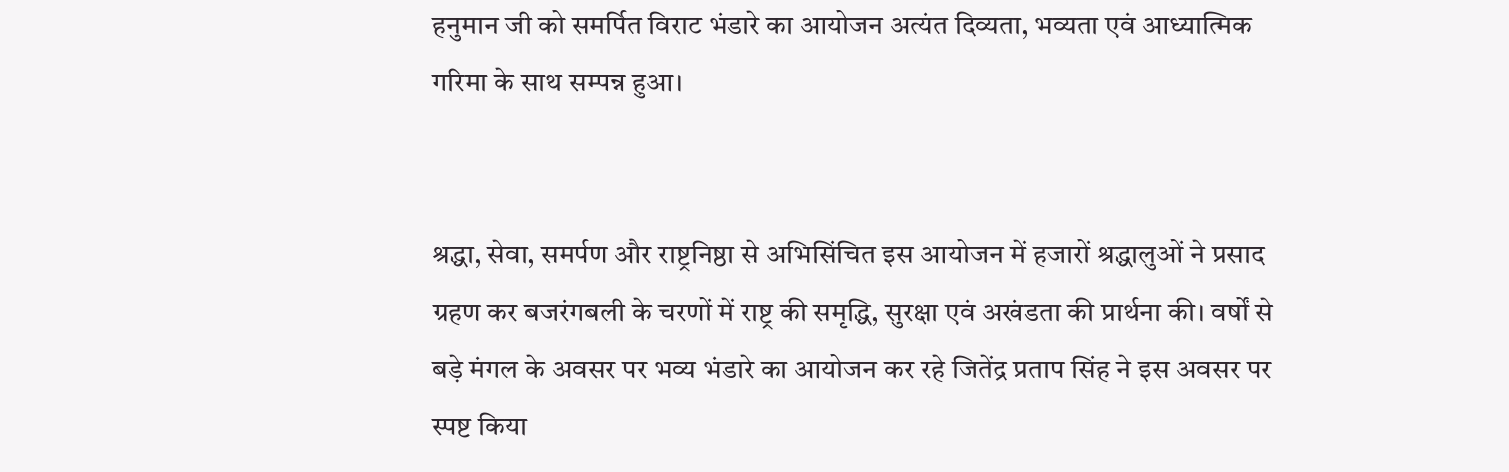हनुमान जी को समर्पित विराट भंडारे का आयोजन अत्यंत दिव्यता, भव्यता एवं आध्यात्मिक गरिमा के साथ सम्पन्न हुआ।


श्रद्धा, सेवा, समर्पण और राष्ट्रनिष्ठा से अभिसिंचित इस आयोजन में हजारों श्रद्धालुओं ने प्रसाद ग्रहण कर बजरंगबली के चरणों में राष्ट्र की समृद्धि, सुरक्षा एवं अखंडता की प्रार्थना की। वर्षों से बड़े मंगल के अवसर पर भव्य भंडारे का आयोजन कर रहे जितेंद्र प्रताप सिंह ने इस अवसर पर स्पष्ट किया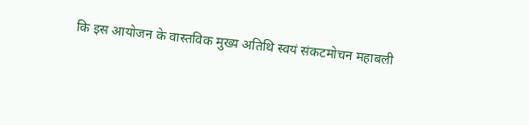कि इस आयोजन के वास्तविक मुख्य अतिथि स्वयं संकटमोचन महाबली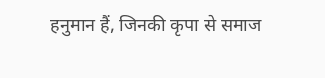हनुमान हैं, जिनकी कृपा से समाज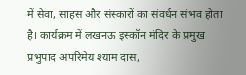में सेवा, साहस और संस्कारों का संवर्धन संभव होता है। कार्यक्रम में लखनऊ इस्कॉन मंदिर के प्रमुख प्रभुपाद अपरिमेय श्याम दास,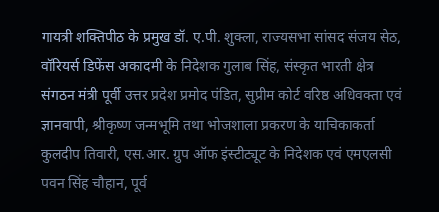गायत्री शक्तिपीठ के प्रमुख डॉ. ए.पी. शुक्ला, राज्यसभा सांसद संजय सेठ, वॉरियर्स डिफेंस अकादमी के निदेशक गुलाब सिंह, संस्कृत भारती क्षेत्र संगठन मंत्री पूर्वी उत्तर प्रदेश प्रमोद पंडित, सुप्रीम कोर्ट वरिष्ठ अधिवक्ता एवं ज्ञानवापी, श्रीकृष्ण जन्मभूमि तथा भोजशाला प्रकरण के याचिकाकर्ता कुलदीप तिवारी, एस.आर. ग्रुप ऑफ इंस्टीट्यूट के निदेशक एवं एमएलसी पवन सिंह चौहान, पूर्व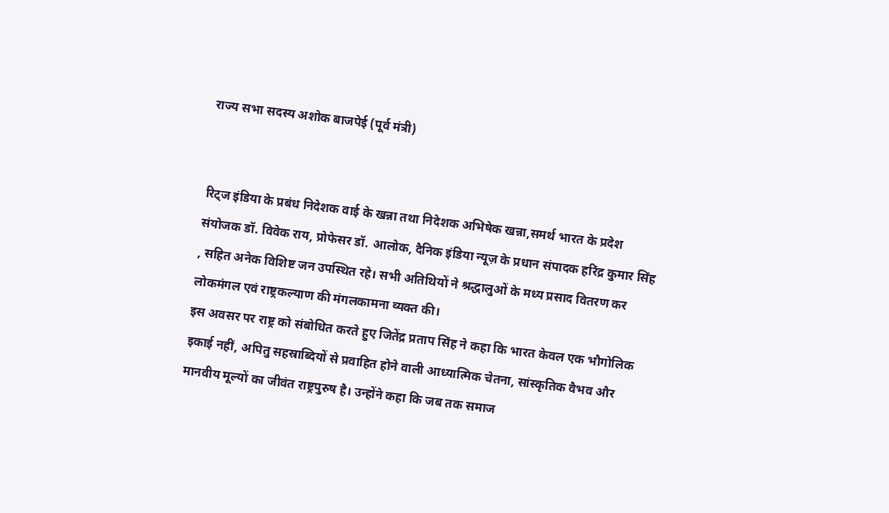राज्य सभा सदस्य अशोक बाजपेई (पूर्व मंत्री)


रिट्ज इंडिया के प्रबंध निदेशक वाई के खन्ना तथा निदेशक अभिषेक खन्ना,समर्थ भारत के प्रदेश संयोजक डॉ. विवेक राय, प्रोफेसर डॉ. आलोक, दैनिक इंडिया न्यूज़ के प्रधान संपादक हरिंद्र कुमार सिंह , सहित अनेक विशिष्ट जन उपस्थित रहे। सभी अतिथियों ने श्रद्धालुओं के मध्य प्रसाद वितरण कर लोकमंगल एवं राष्ट्रकल्याण की मंगलकामना व्यक्त की।
इस अवसर पर राष्ट्र को संबोधित करते हुए जितेंद्र प्रताप सिंह ने कहा कि भारत केवल एक भौगोलिक इकाई नहीं, अपितु सहस्राब्दियों से प्रवाहित होने वाली आध्यात्मिक चेतना, सांस्कृतिक वैभव और मानवीय मूल्यों का जीवंत राष्ट्रपुरुष है। उन्होंने कहा कि जब तक समाज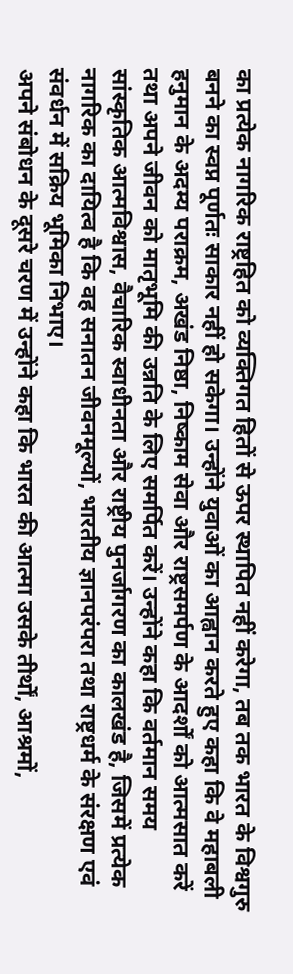का प्रत्येक नागरिक राष्ट्रहित को व्यक्तिगत हितों से ऊपर स्थापित नहीं करेगा, तब तक भारत के विश्वगुरु बनने का स्वप्न पूर्णतः साकार नहीं हो सकेगा। उन्होंने युवाओं का आह्वान करते हुए कहा कि वे महाबली हनुमान के अदम्य पराक्रम, अखंड निष्ठा, निष्काम सेवा और राष्ट्रसमर्पण के आदर्शों को आत्मसात करें तथा अपने जीवन को मातृभूमि की उन्नति के लिए समर्पित करें। उन्होंने कहा कि वर्तमान समय सांस्कृतिक आत्मविश्वास, वैचारिक स्वाधीनता और राष्ट्रीय पुनर्जागरण का कालखंड है, जिसमें प्रत्येक नागरिक का दायित्व है कि वह सनातन जीवनमूल्यों, भारतीय ज्ञानपरंपरा तथा राष्ट्रधर्म के संरक्षण एवं संवर्धन में सक्रिय भूमिका निभाए।
अपने संबोधन के दूसरे चरण में उन्होंने कहा कि भारत की आत्मा उसके तीर्थों, आश्रमों,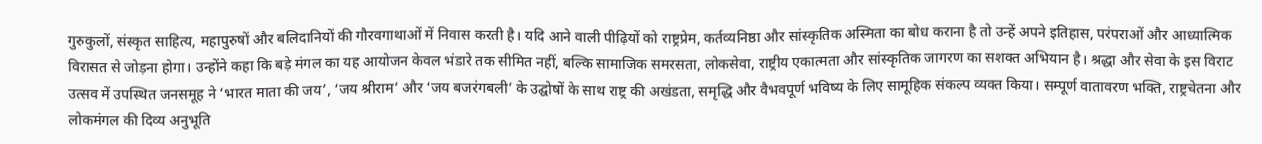गुरुकुलों, संस्कृत साहित्य, महापुरुषों और बलिदानियों की गौरवगाथाओं में निवास करती है। यदि आने वाली पीढ़ियों को राष्ट्रप्रेम, कर्तव्यनिष्ठा और सांस्कृतिक अस्मिता का बोध कराना है तो उन्हें अपने इतिहास, परंपराओं और आध्यात्मिक विरासत से जोड़ना होगा। उन्होंने कहा कि बड़े मंगल का यह आयोजन केवल भंडारे तक सीमित नहीं, बल्कि सामाजिक समरसता, लोकसेवा, राष्ट्रीय एकात्मता और सांस्कृतिक जागरण का सशक्त अभियान है। श्रद्धा और सेवा के इस विराट उत्सव में उपस्थित जनसमूह ने ‘भारत माता की जय’, ‘जय श्रीराम’ और ‘जय बजरंगबली’ के उद्घोषों के साथ राष्ट्र की अखंडता, समृद्धि और वैभवपूर्ण भविष्य के लिए सामूहिक संकल्प व्यक्त किया। सम्पूर्ण वातावरण भक्ति, राष्ट्रचेतना और लोकमंगल की दिव्य अनुभूति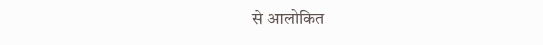से आलोकित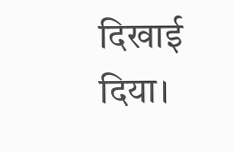दिखाई दिया।